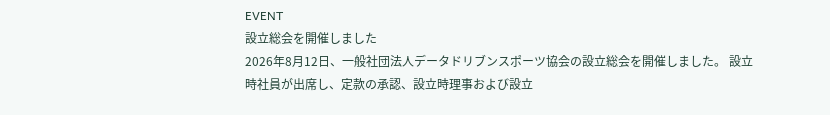EVENT
設立総会を開催しました
2026年8月12日、一般社団法人データドリブンスポーツ協会の設立総会を開催しました。 設立時社員が出席し、定款の承認、設立時理事および設立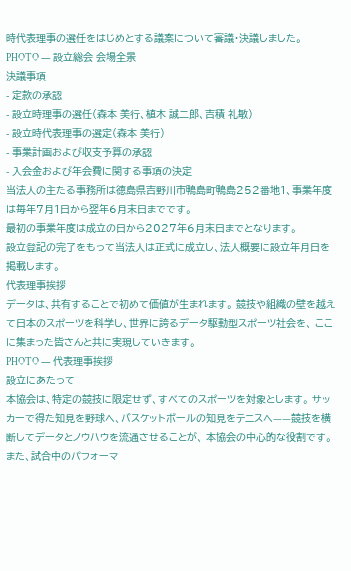時代表理事の選任をはじめとする議案について審議・決議しました。
PHOTO — 設立総会 会場全景
決議事項
- 定款の承認
- 設立時理事の選任(森本 美行、植木 誠二郎、吉積 礼敏)
- 設立時代表理事の選定(森本 美行)
- 事業計画および収支予算の承認
- 入会金および年会費に関する事項の決定
当法人の主たる事務所は徳島県吉野川市鴨島町鴨島252番地1、事業年度は毎年7月1日から翌年6月末日までです。
最初の事業年度は成立の日から2027年6月末日までとなります。
設立登記の完了をもって当法人は正式に成立し、法人概要に設立年月日を掲載します。
代表理事挨拶
データは、共有することで初めて価値が生まれます。 競技や組織の壁を越えて日本のスポーツを科学し、世界に誇るデータ駆動型スポーツ社会を、 ここに集まった皆さんと共に実現していきます。
PHOTO — 代表理事挨拶
設立にあたって
本協会は、特定の競技に限定せず、すべてのスポーツを対象とします。 サッカーで得た知見を野球へ、バスケットボールの知見をテニスへ——競技を横断してデータとノウハウを流通させることが、 本協会の中心的な役割です。
また、試合中のパフォーマ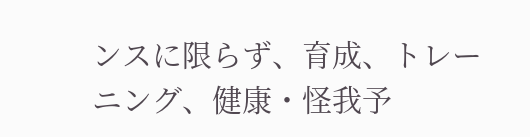ンスに限らず、育成、トレーニング、健康・怪我予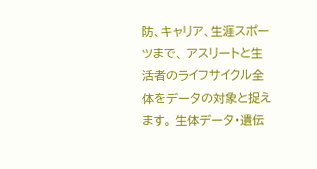防、キャリア、生涯スポーツまで、 アスリートと生活者のライフサイクル全体をデータの対象と捉えます。 生体データ・遺伝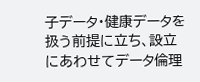子データ・健康データを扱う前提に立ち、設立にあわせてデータ倫理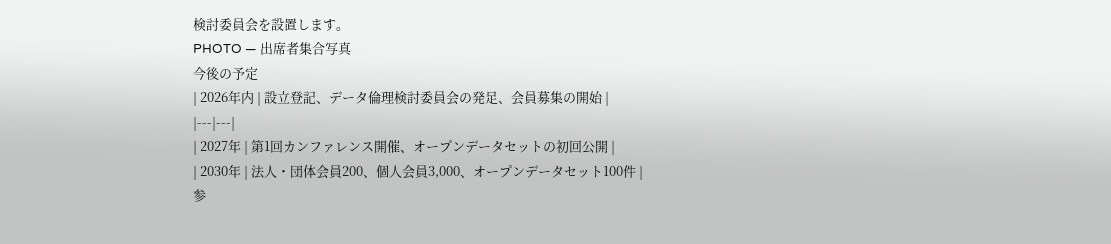検討委員会を設置します。
PHOTO — 出席者集合写真
今後の予定
| 2026年内 | 設立登記、データ倫理検討委員会の発足、会員募集の開始 |
|---|---|
| 2027年 | 第1回カンファレンス開催、オープンデータセットの初回公開 |
| 2030年 | 法人・団体会員200、個人会員3,000、オープンデータセット100件 |
参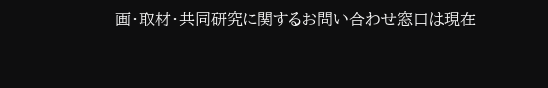画・取材・共同研究に関するお問い合わせ窓口は現在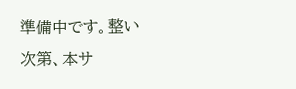準備中です。整い次第、本サ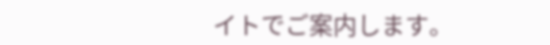イトでご案内します。